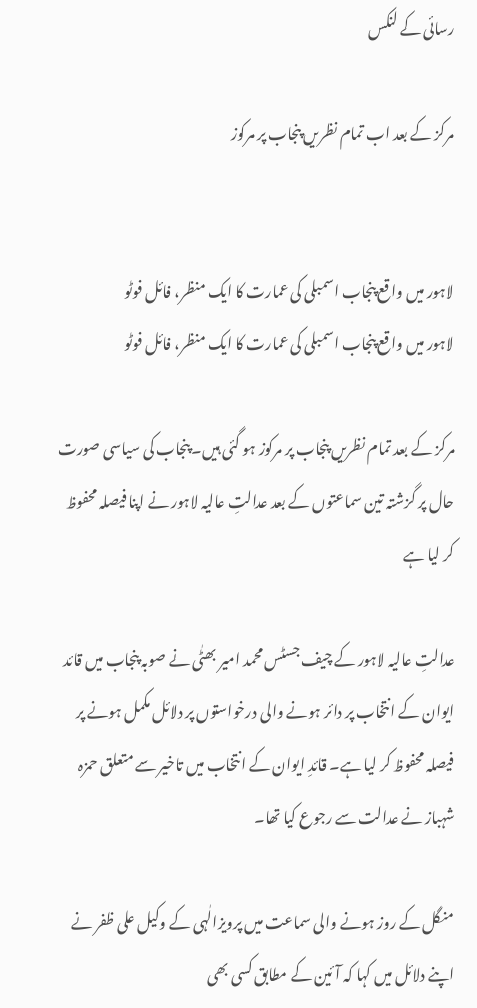رسائی کے لنکس

مرکز کے بعد اب تمام نظریں پنجاب پر مرکوز


لاہور میں واقع پنجاب اسمبلی کی عمارت کا ایک منظر، فائل فوٹو
لاہور میں واقع پنجاب اسمبلی کی عمارت کا ایک منظر، فائل فوٹو

مرکز کے بعد تمام نظریں پنجاب پر مرکوز ہو گئی ہیں۔ پنجاب کی سیاسی صورت حال پر گزشتہ تین سماعتوں کے بعد عدالتِ عالیہ لاہور نے اپنا فیصلہ محفوظ کر لیا ہے

عدالتِ عالیہ لاہور کے چیف جسٹس محمد امیر بھٹٰی نے صوبہ پنجاب میں قائد ایوان کے انتخاب پر دائر ہونے والی درخواستوں پر دلائل مکمل ہونے پر فیصلہ محفوظ کر لیا ہے۔ قائدِ ایوان کے انتخاب میں تاخیر سے متعلق حمزہ شہباز نے عدالت سے رجوع کیا تھا۔

منگل کے روز ہونے والی سماعت میں پرویزالٰہی کے وکیل علی ظفر نے اپنے دلائل میں کہا کہ آئین کے مطابق کسی بھی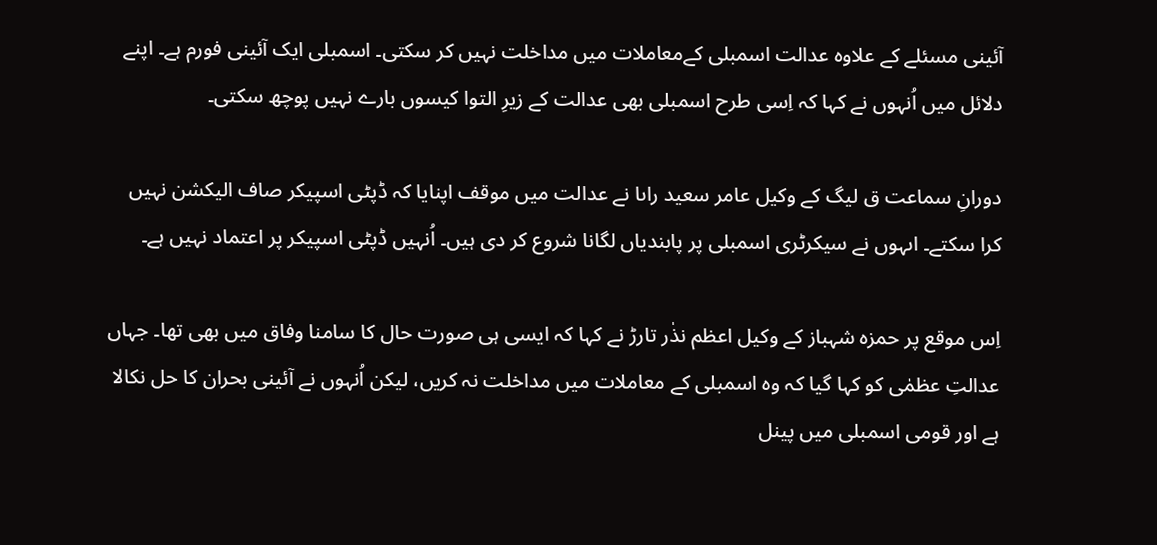آئینی مسئلے کے علاوہ عدالت اسمبلی کےمعاملات میں مداخلت نہیں کر سکتی۔ اسمبلی ایک آئینی فورم ہے۔ اپنے دلائل میں اُنہوں نے کہا کہ اِسی طرح اسمبلی بھی عدالت کے زیرِ التوا کیسوں بارے نہیں پوچھ سکتی۔

دورانِ سماعت ق لیگ کے وکیل عامر سعید راںا نے عدالت میں موقف اپنایا کہ ڈپٹی اسپیکر صاف الیکشن نہیں کرا سکتے۔ اںہوں نے سیکرٹری اسمبلی پر پابندیاں لگانا شروع کر دی ہیں۔ اُنہیں ڈپٹی اسپیکر پر اعتماد نہیں ہے۔

اِس موقع پر حمزہ شہباز کے وکیل اعظم نذٰر تارڑ نے کہا کہ ایسی ہی صورت حال کا سامنا وفاق میں بھی تھا۔ جہاں عدالتِ عظمٰی کو کہا گیا کہ وہ اسمبلی کے معاملات میں مداخلت نہ کریں، لیکن اُنہوں نے آئینی بحران کا حل نکالا ہے اور قومی اسمبلی میں پینل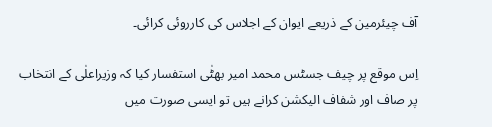آف چیئرمین کے ذریعے ایوان کے اجلاس کی کارروئی کرائی۔

اِس موقع پر چیف جسٹس محمد امیر بھٹٰی استفسار کیا کہ وزیراعلٰی کے انتخاب پر صاف اور شفاف الیکشن کرانے ہیں تو ایسی صورت میں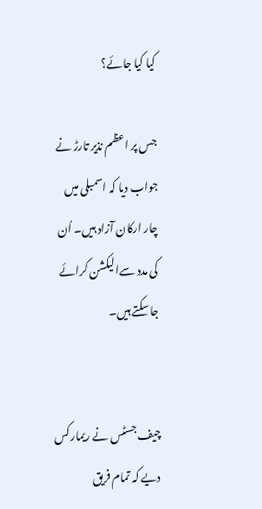کیا کیا جائے؟

جس پر اعظم نذیر تارڑ نے جواب دیا کہ اسمبلی میں چار ارکان آزاد ہیں۔ اُن کی مدد سےالیکشن کرائے جا سکتے ہیں۔


چیف جسٹس نے ریمارکس دیے کہ تمام فریق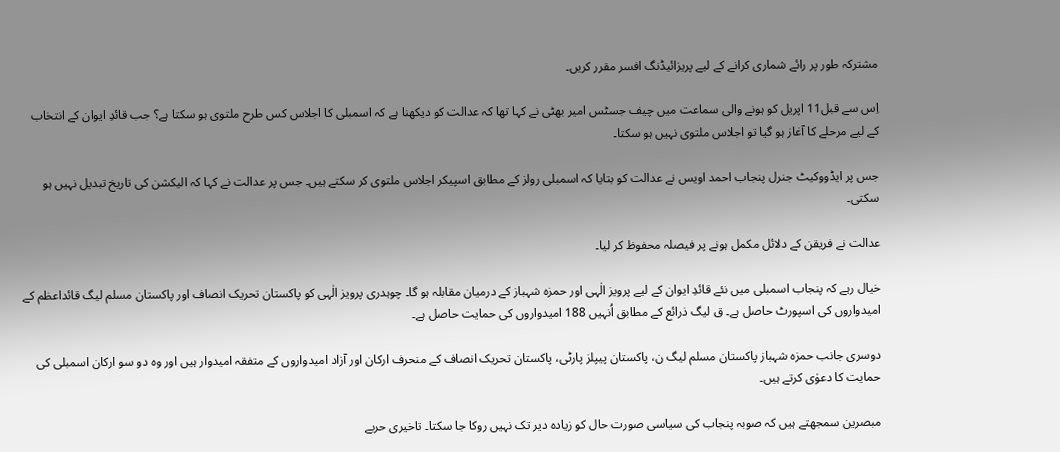مشترکہ طور پر رائے شماری کرانے کے لیے پریزائیڈنگ افسر مقرر کریں۔

اِس سے قبل11 اپریل کو ہونے والی سماعت میں چیف جسٹس امیر بھٹی نے کہا تھا کہ عدالت کو دیکھنا ہے کہ اسمبلی کا اجلاس کس طرح ملتوی ہو سکتا ہے؟ جب قائدِ ایوان کے انتخاب کے لیے مرحلے کا آغاز ہو گیا تو اجلاس ملتوی نہیں ہو سکتا۔

جس پر ایڈووکیٹ جنرل پنجاب احمد اویس نے عدالت کو بتایا کہ اسمبلی رولز کے مطابق اسپیکر اجلاس ملتوی کر سکتے ہیں۔ جس پر عدالت نے کہا کہ الیکشن کی تاریخ تبدیل نہیں ہو سکتی۔

عدالت نے فریقن کے دلائل مکمل ہونے پر فیصلہ محفوظ کر لیا۔

خیال رہے کہ پنجاب اسمبلی میں نئے قائدِ ایوان کے لیے پرویز الٰہی اور حمزہ شہباز کے درمیان مقابلہ ہو گا۔ چوہدری پرویز الٰہی کو پاکستان تحریک انصاف اور پاکستان مسلم لیگ قائداعظم کے امیدواروں کی اسپورٹ حاصل ہے۔ ق لیگ ذرائع کے مطابق اُنہیں 188 امیدواروں کی حمایت حاصل ہے۔

دوسری جانب حمزہ شہباز پاکستان مسلم لیگ ن، پاکستان پیپلز پارٹی، پاکستان تحریک انصاف کے منحرف ارکان اور آزاد امیدواروں کے متفقہ امیدوار ہیں اور وہ دو سو ارکان اسمبلی کی حمایت کا دعوٰی کرتے ہیں۔

مبصرین سمجھتے ہیں کہ صوبہ پنجاب کی سیاسی صورت حال کو زیادہ دیر تک نہیں روکا جا سکتا۔ تاخیری حربے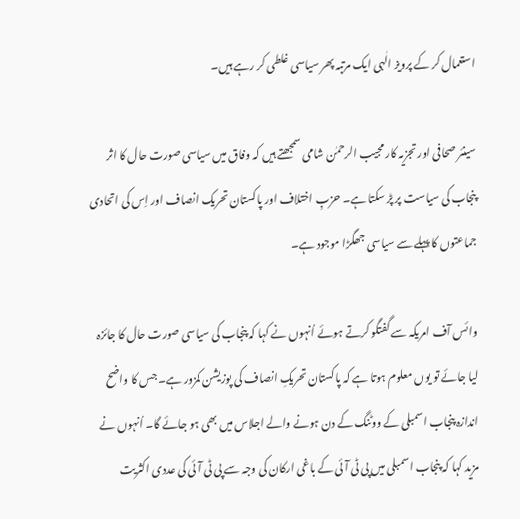استعمال کر کے پرویز الٰہی ایک مرتبہ پھر سیاسی غلطی کر رہے ہیں۔

سینئر صحافی اور تجزیہ کار مجیب الرحمٰن شامی سمجھتے ہیں کہ وفاق میں سیاسی صورت حال کا اثر پنجاب کی سیاست پر پڑ سکتا ہے۔ حزبِ اختلاف اور پاکستان تحریک انصاف اور اِس کی اتحادی جماعتوں کا پہلے سے سیاسی جھگڑا موجود ہے۔

وائس آف امریکہ سے گفتگو کرتے ہوئے اُنہوں نے کہا کہ پنجاب کی سیاسی صورت حال کا جائزہ لیا جائے تو یوں معلوم ہوتا ہے کہ پاکستان تحریکِ انصاف کی پوزیشن کمزور ہے۔ جس کا واضح اندازہ پنجاب اسمبلی کے ووٹنگ کے دن ہونے والے اجلاس میں بھی ہو جائے گا۔ اُنہوں نے مزید کہا کہ پنجاب اسمبلی میں پی ٹی آئی کے باغی ارکان کی وجہ سے پی ٹی آئی کی عددی اکثریت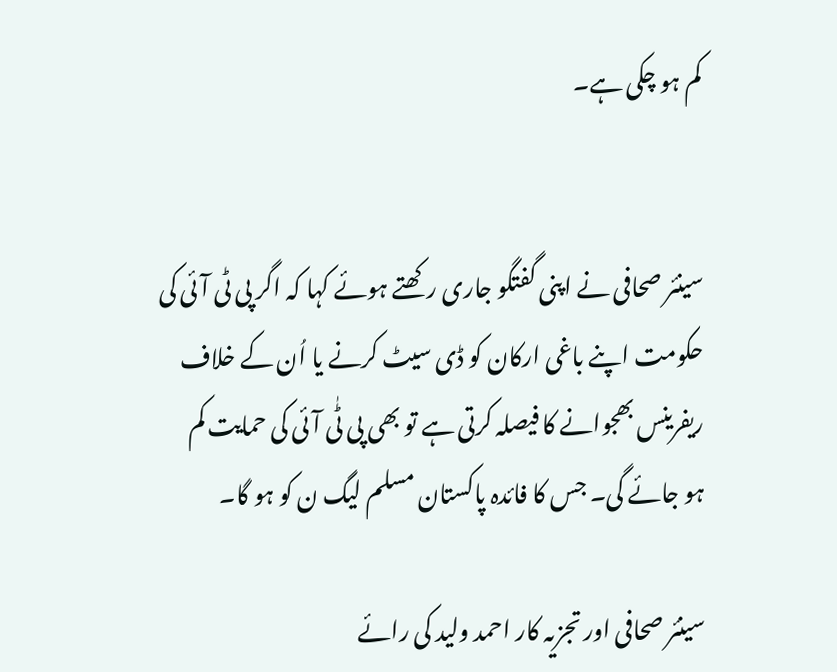کم ہو چکی ہے۔


سینئر صحافی نے اپنی گفتگو جاری رکھتے ہوئے کہا کہ اگر پی ٹی آئی کی حکومت اپنے باغی ارکان کو ڈی سیٹ کرنے یا اُن کے خلاف ریفرینس بھجوانے کا فیصلہ کرتی ہے تو بھی پی ٹٰی آئی کی حمایت کم ہو جائے گی۔ جس کا فائدہ پاکستان مسلم لیگ ن کو ہو گا۔

سینئر صحافی اور تجزیہ کار احمد ولید کی رائے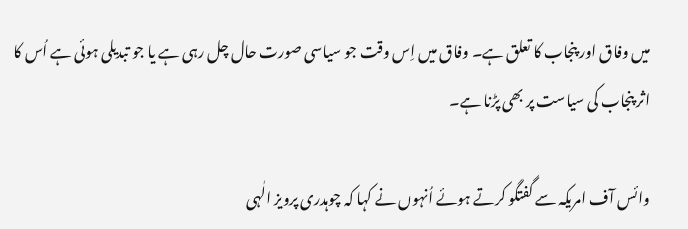میں وفاق اور پنجاب کا تعلق ہے۔ وفاق میں اِس وقت جو سیاسی صورت حال چل رہی ہے یا جو تبدیلی ہوئی ہے اُس کا اثر پنجاب کی سیاست پر بھی پڑنا ہے۔

وائس آف امریکہ سے گفتگو کرتے ہوئے اُنہوں نے کہا کہ چوہدری پرویز الٰہی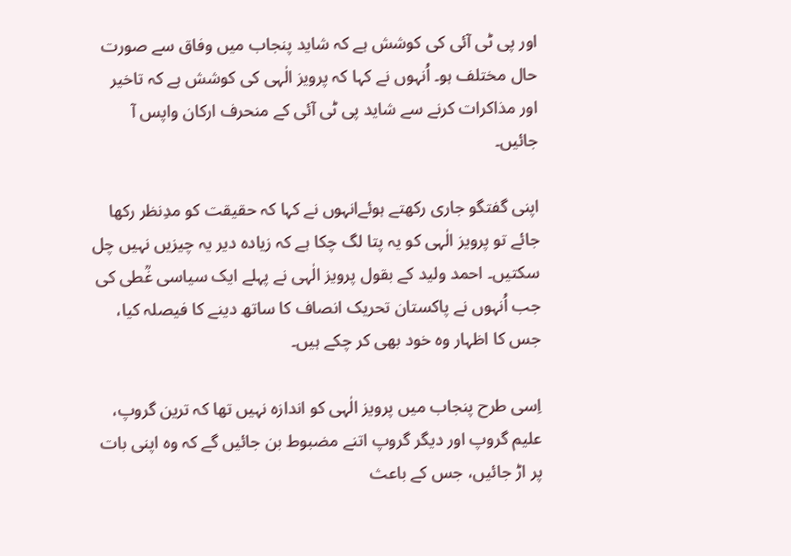اور پی ٹی آئی کی کوشش ہے کہ شاید پنجاب میں وفاق سے صورت حال مختلف ہو۔ اُنہوں نے کہا کہ پرویز الٰہی کی کوشش ہے کہ تاخیر اور مذاکرات کرنے سے شاید پی ٹی آئی کے منحرف ارکان واپس آ جائیں۔

اپنی گفتگو جاری رکھتے ہوئےانہوں نے کہا کہ حقیقت کو مدِنظر رکھا جائے تو پرویز الٰہی کو یہ پتا لگ چکا ہے کہ زیادہ دیر یہ چیزیں نہیں چل سکتیں۔ احمد ولید کے بقول پرویز الٰہی نے پہلے ایک سیاسی غؒطی کی جب اُنہوں نے پاکستان تحریک انصاف کا ساتھ دینے کا فیصلہ کیا، جس کا اظہار وہ خود بھی کر چکے ہیں۔

اِسی طرح پنجاب میں پرویز الٰہی کو اندازہ نہیں تھا کہ ترین گروپ، علیم گروپ اور دیگر گروپ اتنے مضبوط بن جائیں گے کہ وہ اپنی بات پر اڑ جائیں، جس کے باعث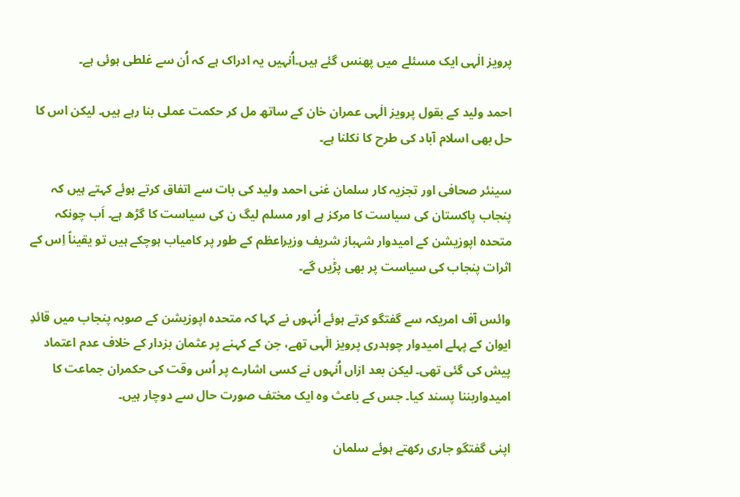پرویز الٰہی ایک مسئلے میں پھنس گئے ہیں۔اُنہیں یہ ادراک ہے کہ اُن سے غلطی ہوئی ہے۔

احمد ولید کے بقول پرویز الٰہی عمران خان کے ساتھ مل کر حکمت عملی بنا رہے ہیں۔ لیکن اس کا حل بھی اسلام آباد کی طرح کا نکلنا ہے۔

سینئر صحافی اور تجزیہ کار سلمان غنی احمد ولید کی بات سے اتفاق کرتے ہوئے کہتے ہیں کہ پنجاب پاکستان کی سیاست کا مرکز ہے اور مسلم لیگ ن کی سیاست کا گڑھ ہے۔ اَب چونکہ متحدہ اپوزیشن کے امیدوار شہباز شریف وزیراعظم کے طور پر کامیاب ہوچکے ہیں تو یقیناً اِس کے اثرات پنجاب کی سیاست پر بھی پڑٰیں گے۔

وائس آف امریکہ سے گفتگو کرتے ہوئے اُنہوں نے کہا کہ متحدہ اپوزیشن کے صوبہ پنجاب میں قائدِ ایوان کے پہلے امیدوار چوہدری پرویز الٰہی تھے، جن کے کہنے پر عثمان بزدار کے خلاف عدم اعتماد پیش کی گئی تھی۔ لیکن بعد ازاں اُنہوں نے کسی اشارے پر اُس وقت کی حکمران جماعت کا امیدواربننا پسند کیا۔ جس کے باعث وہ ایک مختف صورت حال سے دوچار ہیں۔

اپنی گفتگو جاری رکھتے ہوئے سلمان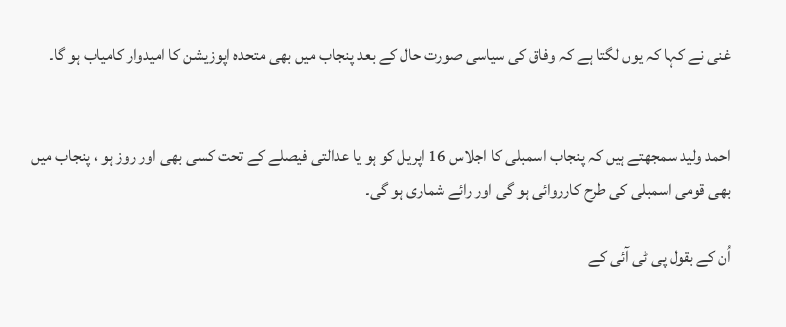غنی نے کہا کہ یوں لگتا ہے کہ وفاق کی سیاسی صورت حال کے بعد پنجاب میں بھی متحدہ اپوزیشن کا امیدوار کامیاب ہو گا۔


احمد ولید سمجھتے ہیں کہ پنجاب اسمبلی کا اجلاس 16 اپریل کو ہو یا عدالتی فیصلے کے تحت کسی بھی اور روز ہو ، پنجاب میں بھی قومی اسمبلی کی طرح کارروائی ہو گی اور رائے شماری ہو گی۔

اُن کے بقول پی ٹی آئی کے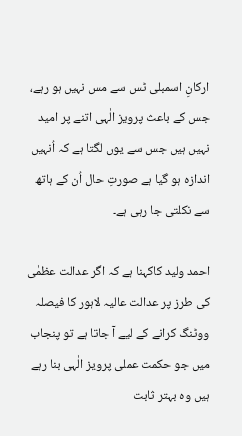ارکانِ اسمبلی ٹس سے مس نہیں ہو رہے، جس کے باعث پرویز الٰہی اتنے پر امید نہیں ہیں جس سے یوں لگتا ہے کہ اُنہیں اندازہ ہو گیا ہے صورتِ حال اُن کے ہاتھ سے نکلتی جا رہی ہے۔

احمد ولید کاکہنا ہے کہ اگر عدالت عظمٰی کی طرز پر عدالت عالیہ لاہور کا فیصلہ ووٹنگ کرانے کے لیے آ جاتا ہے تو پنجاب میں جو حکمت عملی پرویز الٰہی بنا رہے ہیں وہ بہتر ثابت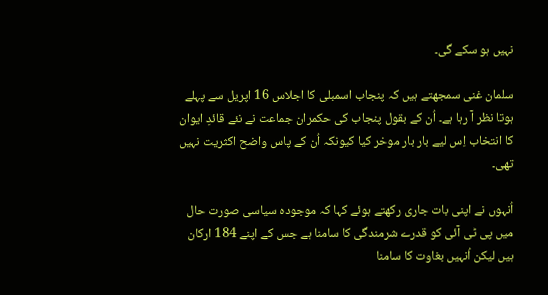نہیں ہو سکے گی۔

سلمان غنی سمجھتے ہیں کہ پنجاب اسمبلی کا اجلاس 16 اپریل سے پہلے ہوتا نظر آ رہا ہے۔ اُن کے بقول پنجاب کی حکمران جماعت نے نئے قائدِ ایوان کا انتخاب اِس لیے بار بار موخر کیا کیونکہ اُن کے پاس واضح اکثریت نہیں تھی۔

اُنہوں نے اپنی بات جاری رکھتے ہوئے کہا کہ موجودہ سیاسی صورت حال میں پی ٹی آئی کو قدرے شرمندگی کا سامنا ہے جس کے اپنے 184 ارکان ہیں لیکن اُنہیں بغاوت کا سامنا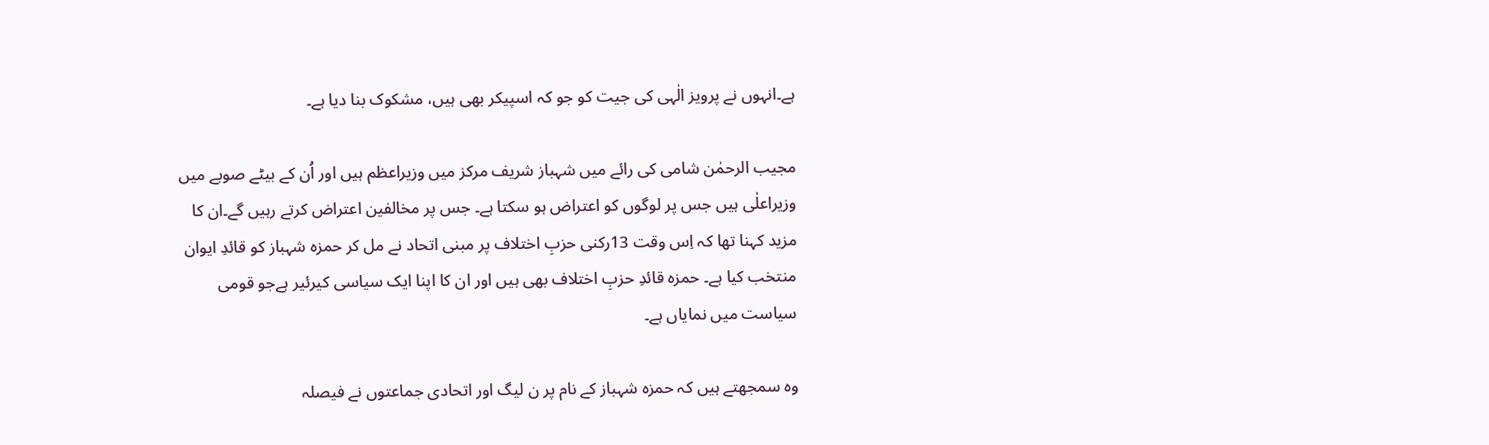ہے۔انہوں نے پرویز الٰہی کی جیت کو جو کہ اسپیکر بھی ہیں، مشکوک بنا دیا ہے۔

مجیب الرحمٰن شامی کی رائے میں شہباز شریف مرکز میں وزیراعظم ہیں اور اُن کے بیٹے صوبے میں وزیراعلٰی ہیں جس پر لوگوں کو اعتراض ہو سکتا ہے۔ جس پر مخالفین اعتراض کرتے رہیں گے۔ان کا مزید کہنا تھا کہ اِس وقت 13رکنی حزبِ اختلاف پر مبنی اتحاد نے مل کر حمزہ شہباز کو قائدِ ایوان منتخب کیا ہے۔ حمزہ قائدِ حزبِ اختلاف بھی ہیں اور ان کا اپنا ایک سیاسی کیرئیر ہےجو قومی سیاست میں نمایاں ہے۔

وہ سمجھتے ہیں کہ حمزہ شہباز کے نام پر ن لیگ اور اتحادی جماعتوں نے فیصلہ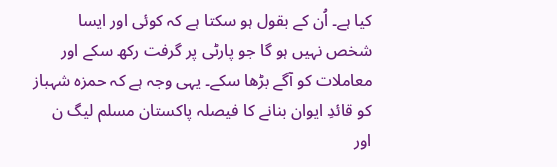کیا ہے۔ اُن کے بقول ہو سکتا ہے کہ کوئی اور ایسا شخص نہیں ہو گا جو پارٹی پر گرفت رکھ سکے اور معاملات کو آگے بڑھا سکے۔ یہی وجہ ہے کہ حمزہ شہباز کو قائدِ ایوان بنانے کا فیصلہ پاکستان مسلم لیگ ن اور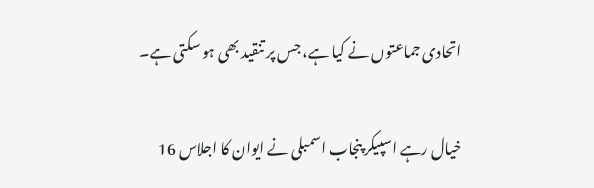اتحادی جماعتوں نے کیا ہے، جس پر تنقید بھی ہو سکتی ہے۔

خیال رہے اسپیکر پنجاب اسمبلی نے ایوان کا اجلاس 16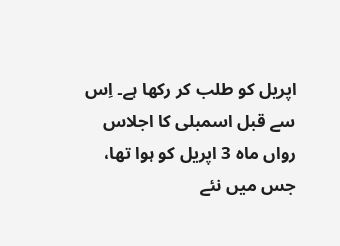اپریل کو طلب کر رکھا ہے۔ اِس سے قبل اسمبلی کا اجلاس رواں ماہ 3 اپریل کو ہوا تھا، جس میں نئے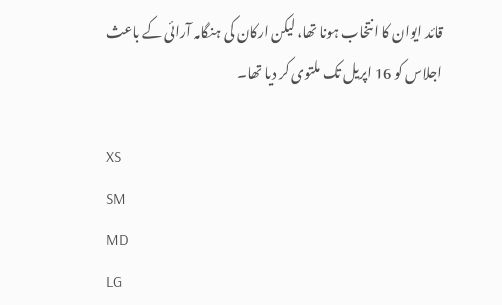قائد ایوان کا انتخاب ہونا تھا، لیکن ارکان کی ہنگامہ آرائی کے باعث اجلاس کو 16 اپریل تک ملتوی کر دیا تھا۔

XS
SM
MD
LG